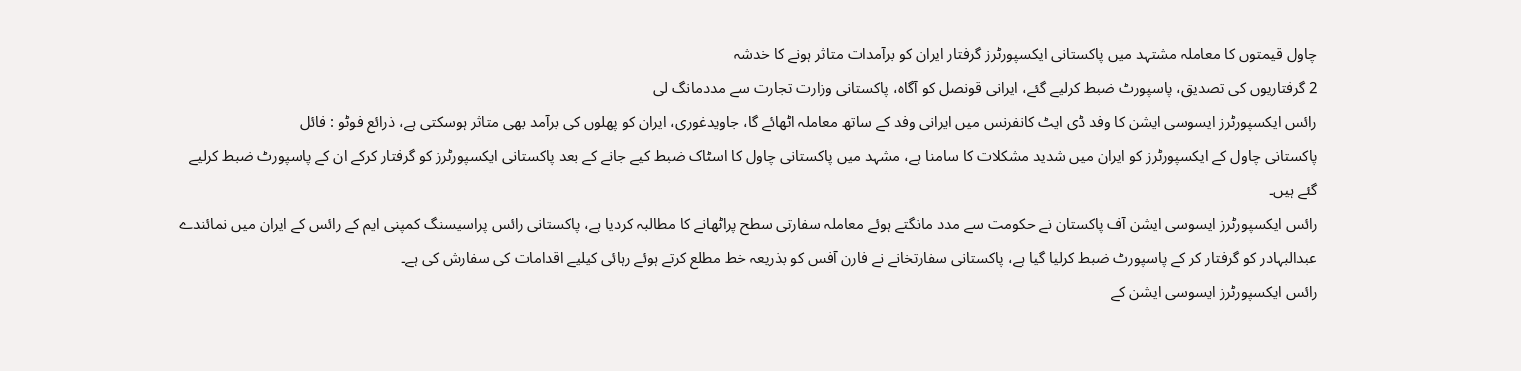چاول قیمتوں کا معاملہ مشتہد میں پاکستانی ایکسپورٹرز گرفتار ایران کو برآمدات متاثر ہونے کا خدشہ
2 گرفتاریوں کی تصدیق، پاسپورٹ ضبط کرلیے گئے، ایرانی قونصل کو آگاہ، پاکستانی وزارت تجارت سے مددمانگ لی
رائس ایکسپورٹرز ایسوسی ایشن کا وفد ڈی ایٹ کانفرنس میں ایرانی وفد کے ساتھ معاملہ اٹھائے گا، جاویدغوری، ایران کو پھلوں کی برآمد بھی متاثر ہوسکتی ہے، ذرائع فوٹو : فائل
پاکستانی چاول کے ایکسپورٹرز کو ایران میں شدید مشکلات کا سامنا ہے، مشہد میں پاکستانی چاول کا اسٹاک ضبط کیے جانے کے بعد پاکستانی ایکسپورٹرز کو گرفتار کرکے ان کے پاسپورٹ ضبط کرلیے گئے ہیں۔
رائس ایکسپورٹرز ایسوسی ایشن آف پاکستان نے حکومت سے مدد مانگتے ہوئے معاملہ سفارتی سطح پراٹھانے کا مطالبہ کردیا ہے، پاکستانی رائس پراسیسنگ کمپنی ایم کے رائس کے ایران میں نمائندے عبدالبہادر کو گرفتار کر کے پاسپورٹ ضبط کرلیا گیا ہے، پاکستانی سفارتخانے نے فارن آفس کو بذریعہ خط مطلع کرتے ہوئے رہائی کیلیے اقدامات کی سفارش کی ہے۔
رائس ایکسپورٹرز ایسوسی ایشن کے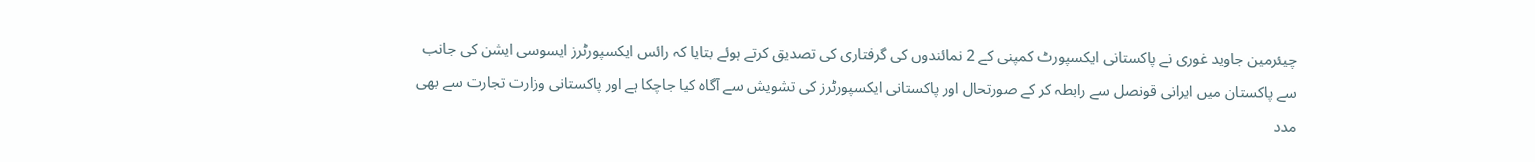چیئرمین جاوید غوری نے پاکستانی ایکسپورٹ کمپنی کے 2 نمائندوں کی گرفتاری کی تصدیق کرتے ہوئے بتایا کہ رائس ایکسپورٹرز ایسوسی ایشن کی جانب سے پاکستان میں ایرانی قونصل سے رابطہ کر کے صورتحال اور پاکستانی ایکسپورٹرز کی تشویش سے آگاہ کیا جاچکا ہے اور پاکستانی وزارت تجارت سے بھی مدد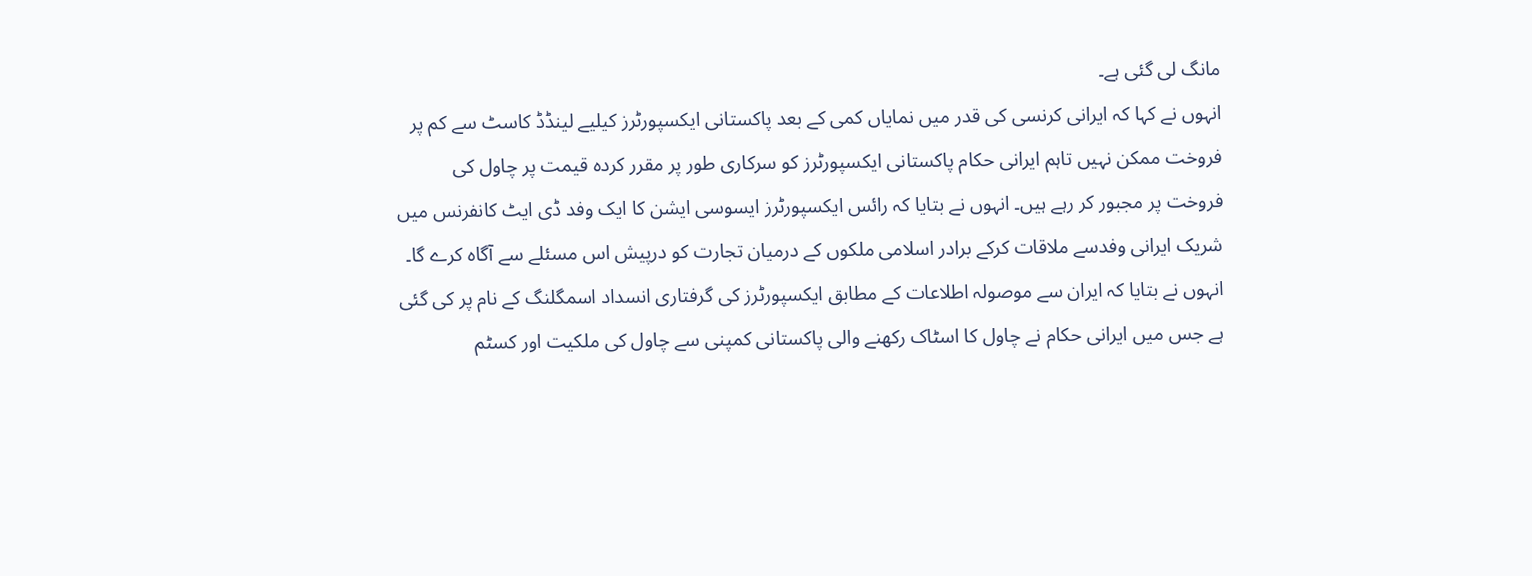مانگ لی گئی ہے۔
انہوں نے کہا کہ ایرانی کرنسی کی قدر میں نمایاں کمی کے بعد پاکستانی ایکسپورٹرز کیلیے لینڈڈ کاسٹ سے کم پر فروخت ممکن نہیں تاہم ایرانی حکام پاکستانی ایکسپورٹرز کو سرکاری طور پر مقرر کردہ قیمت پر چاول کی فروخت پر مجبور کر رہے ہیں۔ انہوں نے بتایا کہ رائس ایکسپورٹرز ایسوسی ایشن کا ایک وفد ڈی ایٹ کانفرنس میں شریک ایرانی وفدسے ملاقات کرکے برادر اسلامی ملکوں کے درمیان تجارت کو درپیش اس مسئلے سے آگاہ کرے گا۔ انہوں نے بتایا کہ ایران سے موصولہ اطلاعات کے مطابق ایکسپورٹرز کی گرفتاری انسداد اسمگلنگ کے نام پر کی گئی ہے جس میں ایرانی حکام نے چاول کا اسٹاک رکھنے والی پاکستانی کمپنی سے چاول کی ملکیت اور کسٹم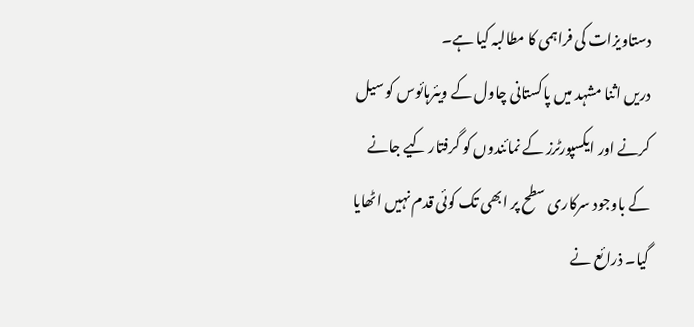دستاویزات کی فراہمی کا مطالبہ کیا ہے۔
دریں اثنا مشہد میں پاکستانی چاول کے ویئرہائوس کو سیل کرنے اور ایکسپورٹرز کے نمائندوں کو گرفتار کیے جانے کے باوجود سرکاری سطح پر ابھی تک کوئی قدم نہیں اٹھایا گیا۔ ذرائع نے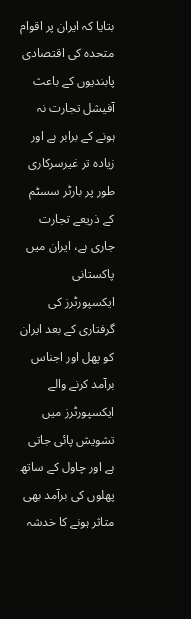بتایا کہ ایران پر اقوام متحدہ کی اقتصادی پابندیوں کے باعث آفیشل تجارت نہ ہونے کے برابر ہے اور زیادہ تر غیرسرکاری طور پر بارٹر سسٹم کے ذریعے تجارت جاری ہے، ایران میں پاکستانی ایکسپورٹرز کی گرفتاری کے بعد ایران کو پھل اور اجناس برآمد کرنے والے ایکسپورٹرز میں تشویش پائی جاتی ہے اور چاول کے ساتھ پھلوں کی برآمد بھی متاثر ہونے کا خدشہ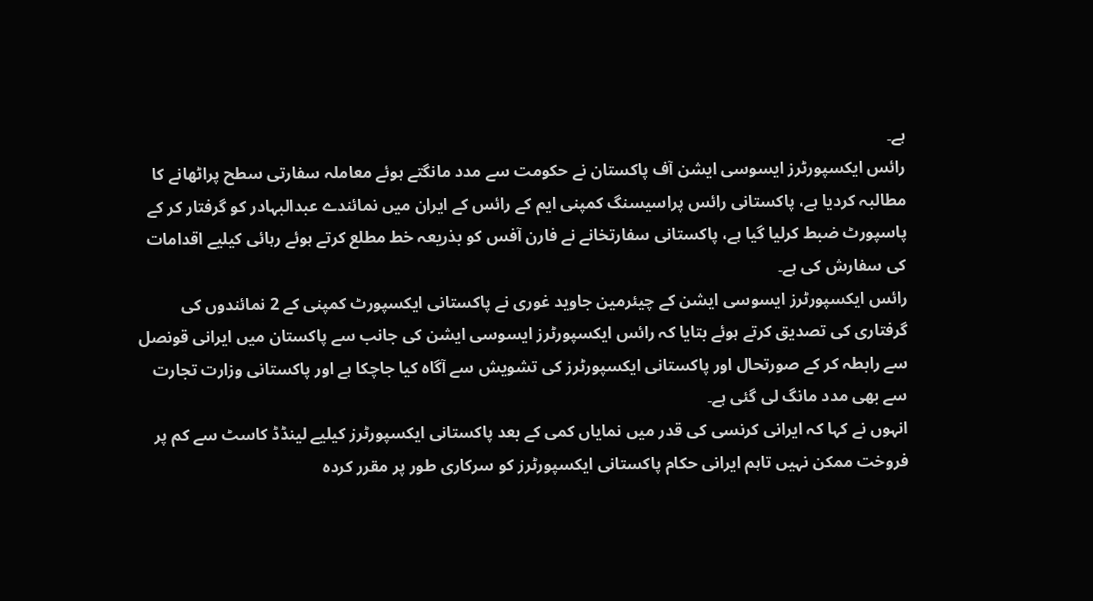ہے۔
رائس ایکسپورٹرز ایسوسی ایشن آف پاکستان نے حکومت سے مدد مانگتے ہوئے معاملہ سفارتی سطح پراٹھانے کا مطالبہ کردیا ہے، پاکستانی رائس پراسیسنگ کمپنی ایم کے رائس کے ایران میں نمائندے عبدالبہادر کو گرفتار کر کے پاسپورٹ ضبط کرلیا گیا ہے، پاکستانی سفارتخانے نے فارن آفس کو بذریعہ خط مطلع کرتے ہوئے رہائی کیلیے اقدامات کی سفارش کی ہے۔
رائس ایکسپورٹرز ایسوسی ایشن کے چیئرمین جاوید غوری نے پاکستانی ایکسپورٹ کمپنی کے 2 نمائندوں کی گرفتاری کی تصدیق کرتے ہوئے بتایا کہ رائس ایکسپورٹرز ایسوسی ایشن کی جانب سے پاکستان میں ایرانی قونصل سے رابطہ کر کے صورتحال اور پاکستانی ایکسپورٹرز کی تشویش سے آگاہ کیا جاچکا ہے اور پاکستانی وزارت تجارت سے بھی مدد مانگ لی گئی ہے۔
انہوں نے کہا کہ ایرانی کرنسی کی قدر میں نمایاں کمی کے بعد پاکستانی ایکسپورٹرز کیلیے لینڈڈ کاسٹ سے کم پر فروخت ممکن نہیں تاہم ایرانی حکام پاکستانی ایکسپورٹرز کو سرکاری طور پر مقرر کردہ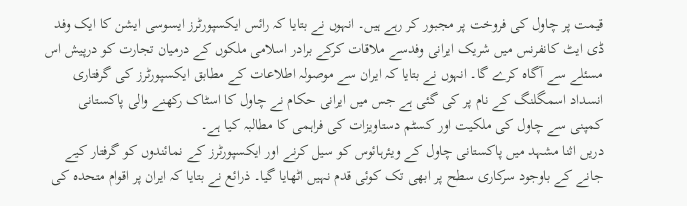قیمت پر چاول کی فروخت پر مجبور کر رہے ہیں۔ انہوں نے بتایا کہ رائس ایکسپورٹرز ایسوسی ایشن کا ایک وفد ڈی ایٹ کانفرنس میں شریک ایرانی وفدسے ملاقات کرکے برادر اسلامی ملکوں کے درمیان تجارت کو درپیش اس مسئلے سے آگاہ کرے گا۔ انہوں نے بتایا کہ ایران سے موصولہ اطلاعات کے مطابق ایکسپورٹرز کی گرفتاری انسداد اسمگلنگ کے نام پر کی گئی ہے جس میں ایرانی حکام نے چاول کا اسٹاک رکھنے والی پاکستانی کمپنی سے چاول کی ملکیت اور کسٹم دستاویزات کی فراہمی کا مطالبہ کیا ہے۔
دریں اثنا مشہد میں پاکستانی چاول کے ویئرہائوس کو سیل کرنے اور ایکسپورٹرز کے نمائندوں کو گرفتار کیے جانے کے باوجود سرکاری سطح پر ابھی تک کوئی قدم نہیں اٹھایا گیا۔ ذرائع نے بتایا کہ ایران پر اقوام متحدہ کی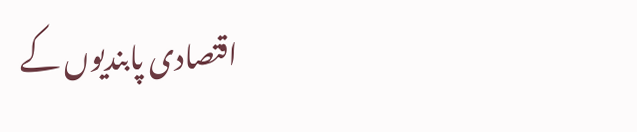اقتصادی پابندیوں کے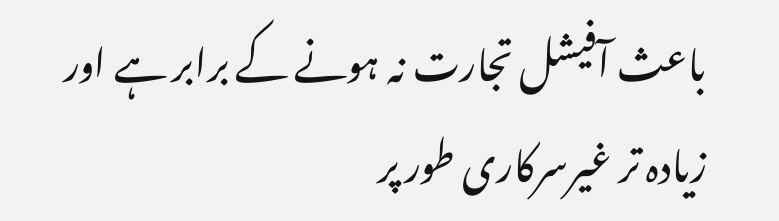باعث آفیشل تجارت نہ ہونے کے برابر ہے اور زیادہ تر غیرسرکاری طور پر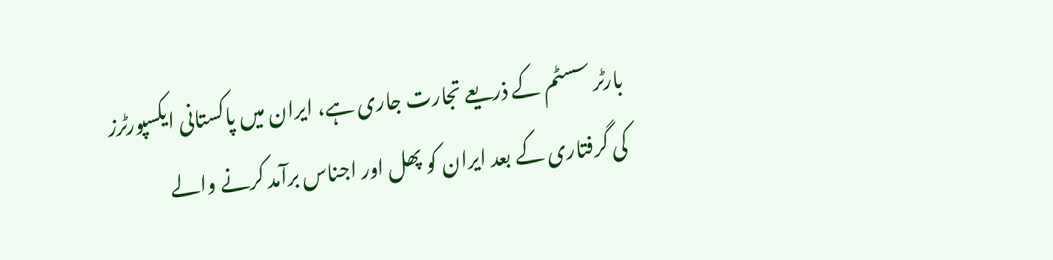بارٹر سسٹم کے ذریعے تجارت جاری ہے، ایران میں پاکستانی ایکسپورٹرز کی گرفتاری کے بعد ایران کو پھل اور اجناس برآمد کرنے والے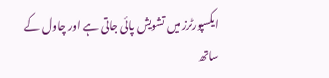ایکسپورٹرز میں تشویش پائی جاتی ہے اور چاول کے ساتھ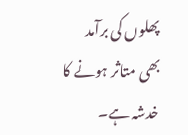پھلوں کی برآمد بھی متاثر ہونے کا خدشہ ہے۔